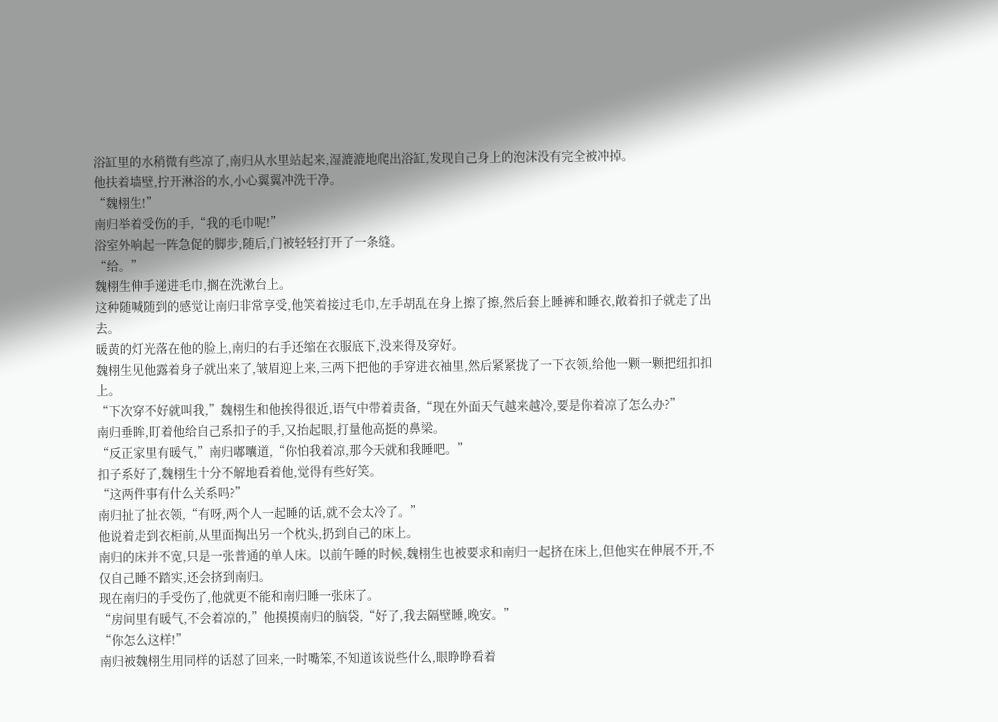浴缸里的水稍微有些凉了,南归从水里站起来,湿漉漉地爬出浴缸,发现自己身上的泡沫没有完全被冲掉。
他扶着墙壁,拧开淋浴的水,小心翼翼冲洗干净。
“魏栩生!”
南归举着受伤的手,“我的毛巾呢!”
浴室外响起一阵急促的脚步,随后,门被轻轻打开了一条缝。
“给。”
魏栩生伸手递进毛巾,搁在洗漱台上。
这种随喊随到的感觉让南归非常享受,他笑着接过毛巾,左手胡乱在身上擦了擦,然后套上睡裤和睡衣,敞着扣子就走了出去。
暖黄的灯光落在他的脸上,南归的右手还缩在衣服底下,没来得及穿好。
魏栩生见他露着身子就出来了,皱眉迎上来,三两下把他的手穿进衣袖里,然后紧紧拢了一下衣领,给他一颗一颗把纽扣扣上。
“下次穿不好就叫我,”魏栩生和他挨得很近,语气中带着责备,“现在外面天气越来越冷,要是你着凉了怎么办?”
南归垂眸,盯着他给自己系扣子的手,又抬起眼,打量他高挺的鼻梁。
“反正家里有暖气,”南归嘟囔道,“你怕我着凉,那今天就和我睡吧。”
扣子系好了,魏栩生十分不解地看着他,觉得有些好笑。
“这两件事有什么关系吗?”
南归扯了扯衣领,“有呀,两个人一起睡的话,就不会太冷了。”
他说着走到衣柜前,从里面掏出另一个枕头,扔到自己的床上。
南归的床并不宽,只是一张普通的单人床。以前午睡的时候,魏栩生也被要求和南归一起挤在床上,但他实在伸展不开,不仅自己睡不踏实,还会挤到南归。
现在南归的手受伤了,他就更不能和南归睡一张床了。
“房间里有暖气,不会着凉的,”他摸摸南归的脑袋,“好了,我去隔壁睡,晚安。”
“你怎么这样!”
南归被魏栩生用同样的话怼了回来,一时嘴笨,不知道该说些什么,眼睁睁看着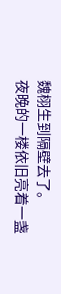魏栩生到隔壁去了。
夜晚的一楼依旧亮着一盏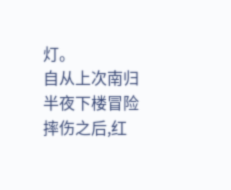灯。
自从上次南归半夜下楼冒险摔伤之后,红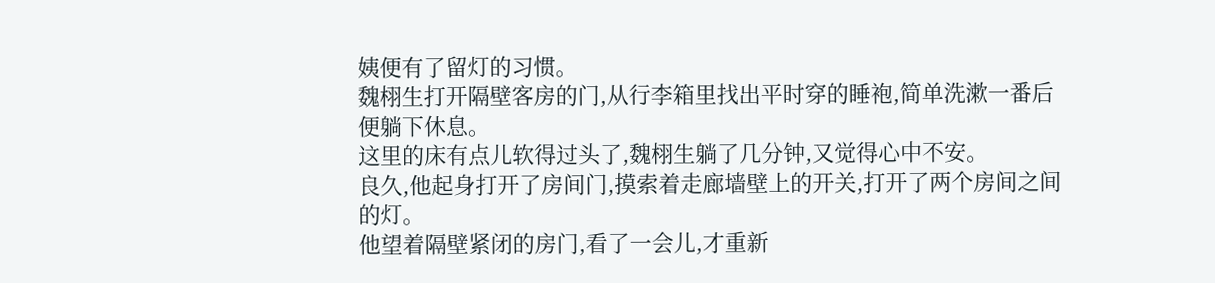姨便有了留灯的习惯。
魏栩生打开隔壁客房的门,从行李箱里找出平时穿的睡袍,简单洗漱一番后便躺下休息。
这里的床有点儿软得过头了,魏栩生躺了几分钟,又觉得心中不安。
良久,他起身打开了房间门,摸索着走廊墙壁上的开关,打开了两个房间之间的灯。
他望着隔壁紧闭的房门,看了一会儿,才重新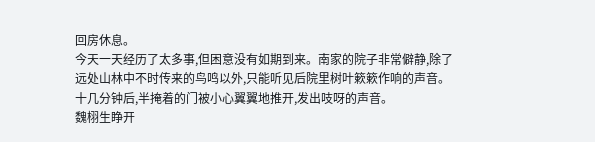回房休息。
今天一天经历了太多事,但困意没有如期到来。南家的院子非常僻静,除了远处山林中不时传来的鸟鸣以外,只能听见后院里树叶簌簌作响的声音。
十几分钟后,半掩着的门被小心翼翼地推开,发出吱呀的声音。
魏栩生睁开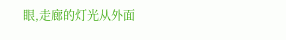眼,走廊的灯光从外面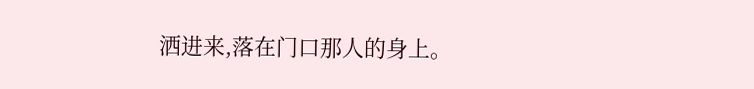洒进来,落在门口那人的身上。